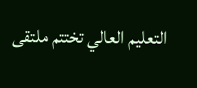التعليم العالي تختتم ملتقى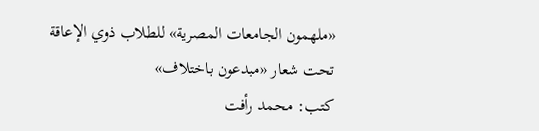«ملهمون الجامعات المصرية» للطلاب ذوي الإعاقة تحت شعار «مبدعون باختلاف»
كتب: محمد رأفت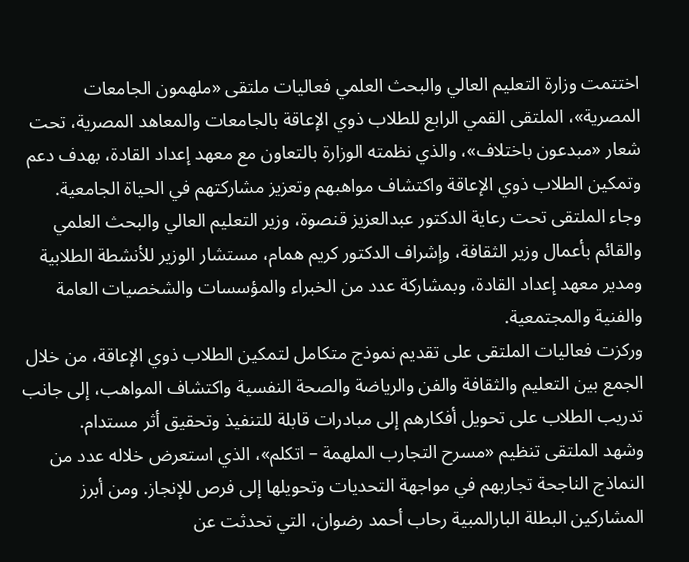اختتمت وزارة التعليم العالي والبحث العلمي فعاليات ملتقى «ملهمون الجامعات المصرية»، الملتقى القمي الرابع للطلاب ذوي الإعاقة بالجامعات والمعاهد المصرية، تحت شعار «مبدعون باختلاف»، والذي نظمته الوزارة بالتعاون مع معهد إعداد القادة، بهدف دعم وتمكين الطلاب ذوي الإعاقة واكتشاف مواهبهم وتعزيز مشاركتهم في الحياة الجامعية.
وجاء الملتقى تحت رعاية الدكتور عبدالعزيز قنصوة، وزير التعليم العالي والبحث العلمي والقائم بأعمال وزير الثقافة، وإشراف الدكتور كريم همام، مستشار الوزير للأنشطة الطلابية ومدير معهد إعداد القادة، وبمشاركة عدد من الخبراء والمؤسسات والشخصيات العامة والفنية والمجتمعية.
وركزت فعاليات الملتقى على تقديم نموذج متكامل لتمكين الطلاب ذوي الإعاقة، من خلال الجمع بين التعليم والثقافة والفن والرياضة والصحة النفسية واكتشاف المواهب، إلى جانب تدريب الطلاب على تحويل أفكارهم إلى مبادرات قابلة للتنفيذ وتحقيق أثر مستدام.
وشهد الملتقى تنظيم «مسرح التجارب الملهمة – اتكلم»، الذي استعرض خلاله عدد من النماذج الناجحة تجاربهم في مواجهة التحديات وتحويلها إلى فرص للإنجاز. ومن أبرز المشاركين البطلة البارالمبية رحاب أحمد رضوان، التي تحدثت عن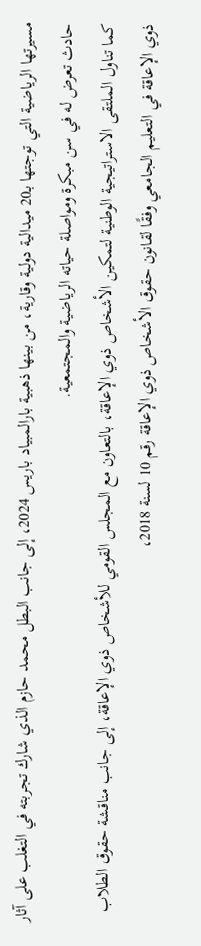مسيرتها الرياضية التي توجتها بـ20 ميدالية دولية وقارية، من بينها ذهبية بارالمبياد باريس 2024، إلى جانب البطل محمد حازم الذي شارك تجربته في التغلب على آثار حادث تعرض له في سن مبكرة ومواصلة حياته الرياضية والمجتمعية.
كما تناول الملتقى الاستراتيجية الوطنية لتمكين الأشخاص ذوي الإعاقة، بالتعاون مع المجلس القومي للأشخاص ذوي الإعاقة، إلى جانب مناقشة حقوق الطلاب ذوي الإعاقة في التعليم الجامعي وفقًا لقانون حقوق الأشخاص ذوي الإعاقة رقم 10 لسنة 2018،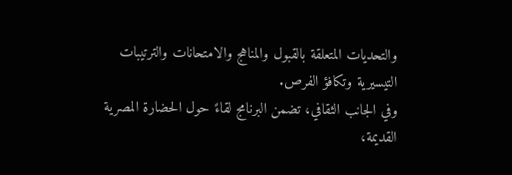والتحديات المتعلقة بالقبول والمناهج والامتحانات والترتيبات التيسيرية وتكافؤ الفرص.
وفي الجانب الثقافي، تضمن البرنامج لقاءً حول الحضارة المصرية القديمة،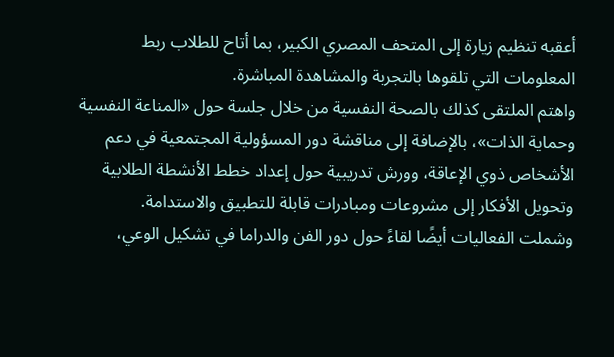أعقبه تنظيم زيارة إلى المتحف المصري الكبير، بما أتاح للطلاب ربط المعلومات التي تلقوها بالتجربة والمشاهدة المباشرة.
واهتم الملتقى كذلك بالصحة النفسية من خلال جلسة حول «المناعة النفسية وحماية الذات»، بالإضافة إلى مناقشة دور المسؤولية المجتمعية في دعم الأشخاص ذوي الإعاقة، وورش تدريبية حول إعداد خطط الأنشطة الطلابية وتحويل الأفكار إلى مشروعات ومبادرات قابلة للتطبيق والاستدامة.
وشملت الفعاليات أيضًا لقاءً حول دور الفن والدراما في تشكيل الوعي،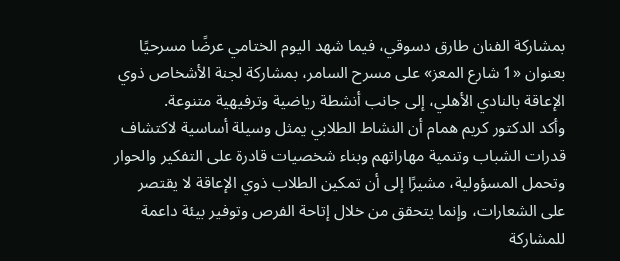بمشاركة الفنان طارق دسوقي، فيما شهد اليوم الختامي عرضًا مسرحيًا بعنوان «1 شارع المعز» على مسرح السامر، بمشاركة لجنة الأشخاص ذوي الإعاقة بالنادي الأهلي، إلى جانب أنشطة رياضية وترفيهية متنوعة.
وأكد الدكتور كريم همام أن النشاط الطلابي يمثل وسيلة أساسية لاكتشاف قدرات الشباب وتنمية مهاراتهم وبناء شخصيات قادرة على التفكير والحوار وتحمل المسؤولية، مشيرًا إلى أن تمكين الطلاب ذوي الإعاقة لا يقتصر على الشعارات، وإنما يتحقق من خلال إتاحة الفرص وتوفير بيئة داعمة للمشاركة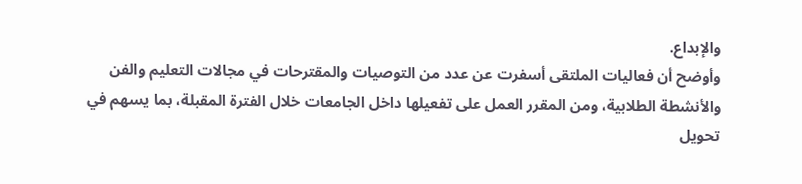والإبداع.
وأوضح أن فعاليات الملتقى أسفرت عن عدد من التوصيات والمقترحات في مجالات التعليم والفن والأنشطة الطلابية، ومن المقرر العمل على تفعيلها داخل الجامعات خلال الفترة المقبلة، بما يسهم في تحويل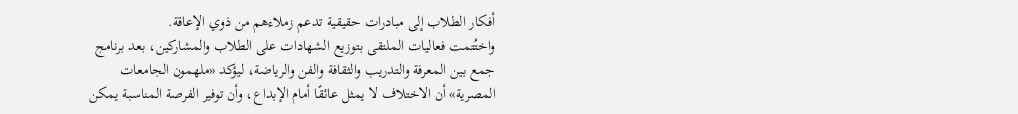أفكار الطلاب إلى مبادرات حقيقية تدعم زملاءهم من ذوي الإعاقة.
واختُتمت فعاليات الملتقى بتوزيع الشهادات على الطلاب والمشاركين، بعد برنامج جمع بين المعرفة والتدريب والثقافة والفن والرياضة، ليؤكد «ملهمون الجامعات المصرية» أن الاختلاف لا يمثل عائقًا أمام الإبداع، وأن توفير الفرصة المناسبة يمكن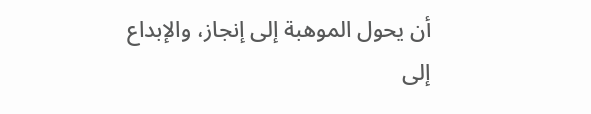أن يحول الموهبة إلى إنجاز، والإبداع إلى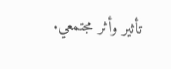تأثير وأثر مجتمعي.